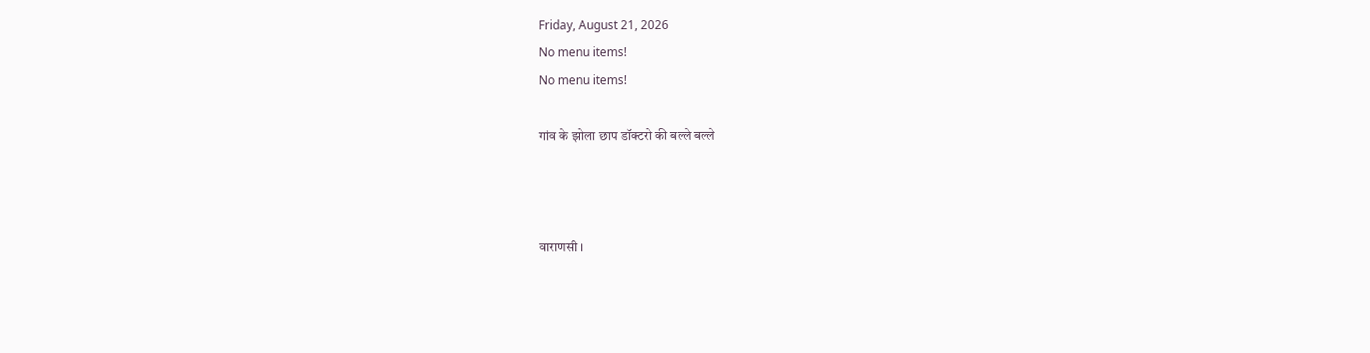Friday, August 21, 2026
No menu items!
No menu items!

गांव के झोला छाप डॉक्टरो की बल्ले बल्ले



वाराणसी ।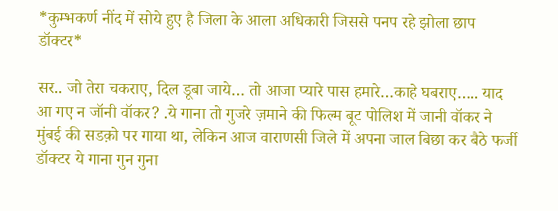*कुम्भकर्ण नींद में सोये हुए है जिला के आला अधिकारी जिससे पनप रहे झोला छाप डॉक्टर*

सर.. जो तेरा चकराए, दिल डूबा जाये… तो आजा प्यारे पास हमारे…काहे घबराए….. याद आ गए न जॉनी वॉकर? .ये गाना तो गुजरे ज़माने की फिल्म बूट पोलिश में जानी वॉकर ने मुंबई की सडक़ो पर गाया था, लेकिन आज वाराणसी जिले में अपना जाल बिछा कर बैठे फर्जी डॉक्टर ये गाना गुन गुना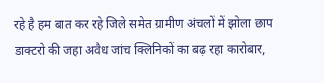रहे है हम बात कर रहे जिले समेत ग्रामीण अंचलों में झोला छाप डाक्टरो की जहा अवैध जांच क्लिनिकों का बढ़ रहा कारोबार,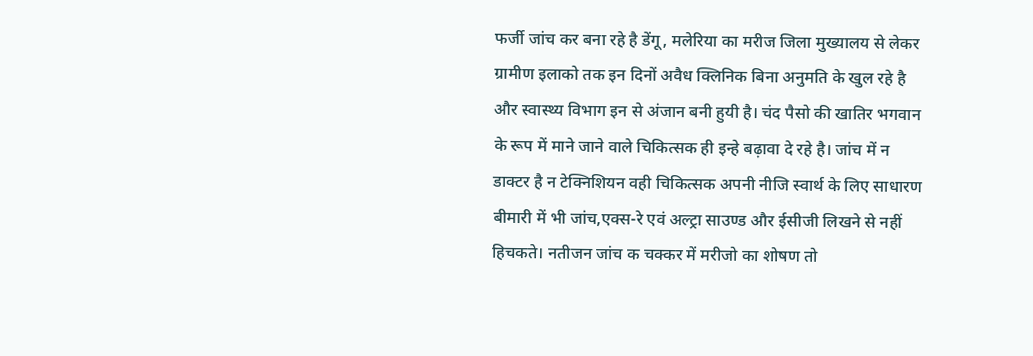फर्जी जांच कर बना रहे है डेंगू, मलेरिया का मरीज जिला मुख्यालय से लेकर ग्रामीण इलाको तक इन दिनों अवैध क्लिनिक बिना अनुमति के खुल रहे है और स्वास्थ्य विभाग इन से अंजान बनी हुयी है। चंद पैसो की खातिर भगवान के रूप में माने जाने वाले चिकित्सक ही इन्हे बढ़ावा दे रहे है। जांच में न डाक्टर है न टेक्निशियन वही चिकित्सक अपनी नीजि स्वार्थ के लिए साधारण बीमारी में भी जांच,एक्स-रे एवं अल्ट्रा साउण्ड और ईसीजी लिखने से नहीं हिचकते। नतीजन जांच क चक्कर में मरीजो का शोषण तो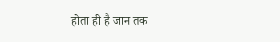होता ही है जान तक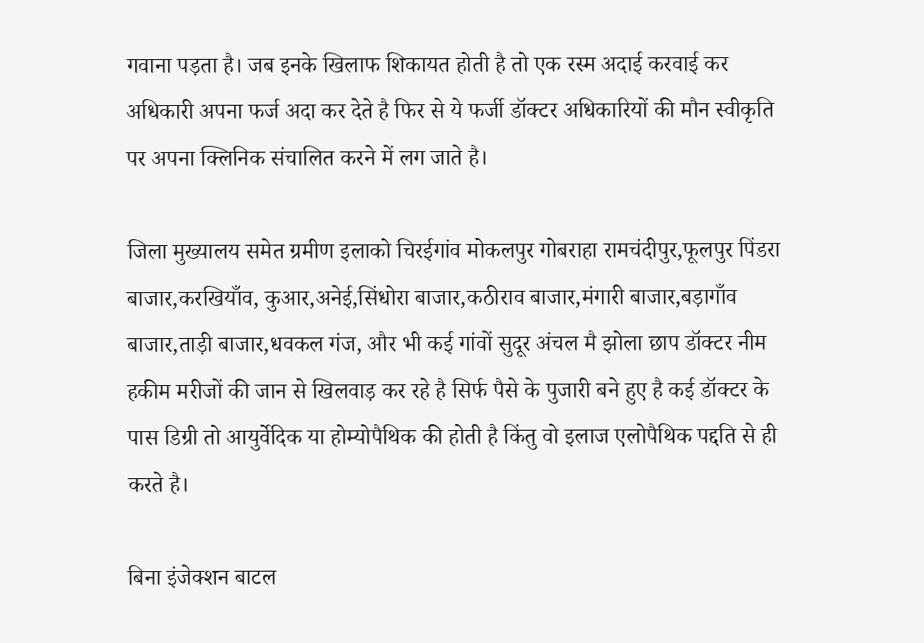गवाना पड़ता है। जब इनके खिलाफ शिकायत होती है तो एक रस्म अदाई करवाई कर अधिकारी अपना फर्ज अदा कर देते है फिर से ये फर्जी डॉक्टर अधिकारियों की मौन स्वीकृति पर अपना क्लिनिक संचालित करने में लग जाते है।

जिला मुख्यालय समेत ग्रमीण इलाको चिरईगांव मोकलपुर गोबराहा रामचंदीपुर,फूलपुर पिंडरा बाजार,करखियाँव, कुआर,अनेई,सिंधोरा बाजार,कठीराव बाजार,मंगारी बाजार,बड़ागाँव बाजार,ताड़ी बाजार,धवकल गंज, और भी कई गांवों सुदूर अंचल मै झोला छाप डॉक्टर नीम हकीम मरीजों की जान से खिलवाड़ कर रहे है सिर्फ पैसे के पुजारी बने हुए है कई डॉक्टर के पास डिग्री तो आयुर्वेदिक या होम्योपैथिक की होती है किंतु वो इलाज एलोपैथिक पद्दति से ही करते है।

बिना इंजेक्शन बाटल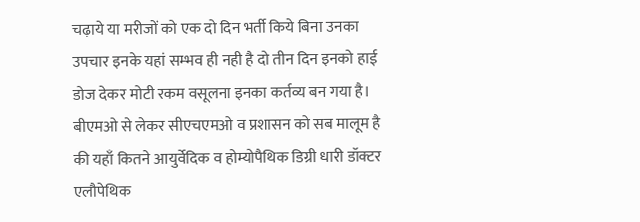चढ़ाये या मरीजों को एक दो दिन भर्ती किये बिना उनका उपचार इनके यहां सम्भव ही नही है दो तीन दिन इनको हाई डोज देकर मोटी रकम वसूलना इनका कर्तव्य बन गया है। बीएमओ से लेकर सीएचएमओ व प्रशासन को सब मालूम है की यहाँ कितने आयुर्वेदिक व होम्योपैथिक डिग्री धारी डॉक्टर एलौपेथिक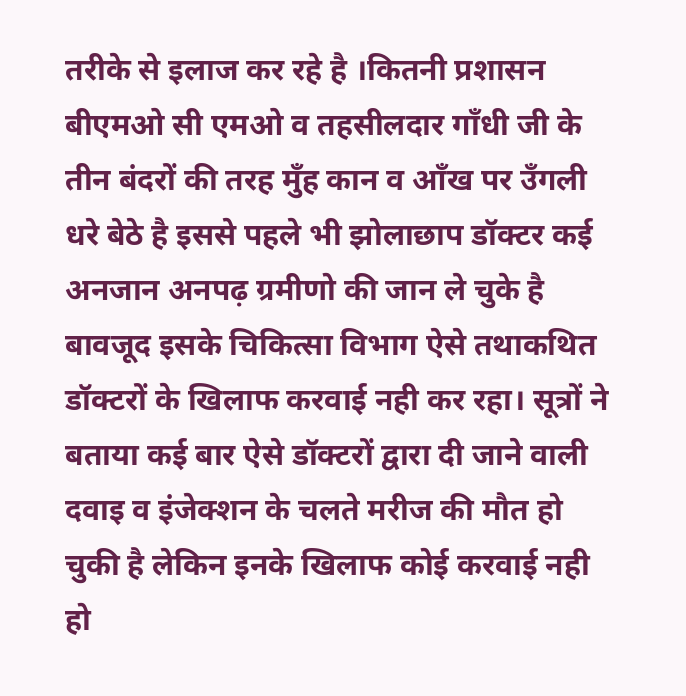तरीके से इलाज कर रहे है ।कितनी प्रशासन बीएमओ सी एमओ व तहसीलदार गाँधी जी के तीन बंदरों की तरह मुँह कान व आँख पर उँगली धरे बेठे है इससे पहले भी झोलाछाप डॉक्टर कई अनजान अनपढ़ ग्रमीणो की जान ले चुके है बावजूद इसके चिकित्सा विभाग ऐसे तथाकथित डॉक्टरों के खिलाफ करवाई नही कर रहा। सूत्रों ने बताया कई बार ऐसे डॉक्टरों द्वारा दी जाने वाली दवाइ व इंजेक्शन के चलते मरीज की मौत हो चुकी है लेकिन इनके खिलाफ कोई करवाई नही हो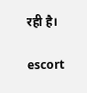रही है।

escort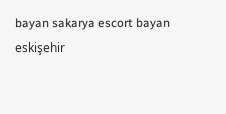bayan sakarya escort bayan eskişehir